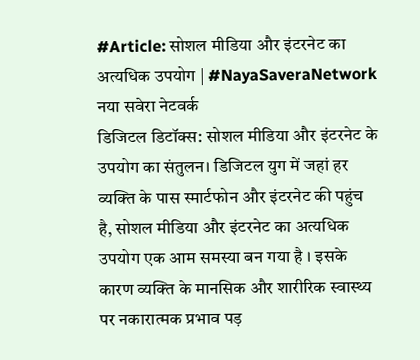#Article: सोशल मीडिया और इंटरनेट का अत्यधिक उपयोग | #NayaSaveraNetwork
नया सवेरा नेटवर्क
डिजिटल डिटॉक्स: सोशल मीडिया और इंटरनेट के उपयोग का संतुलन। डिजिटल युग में जहां हर व्यक्ति के पास स्मार्टफोन और इंटरनेट की पहुंच है, सोशल मीडिया और इंटरनेट का अत्यधिक उपयोग एक आम समस्या बन गया है । इसके कारण व्यक्ति के मानसिक और शारीरिक स्वास्थ्य पर नकारात्मक प्रभाव पड़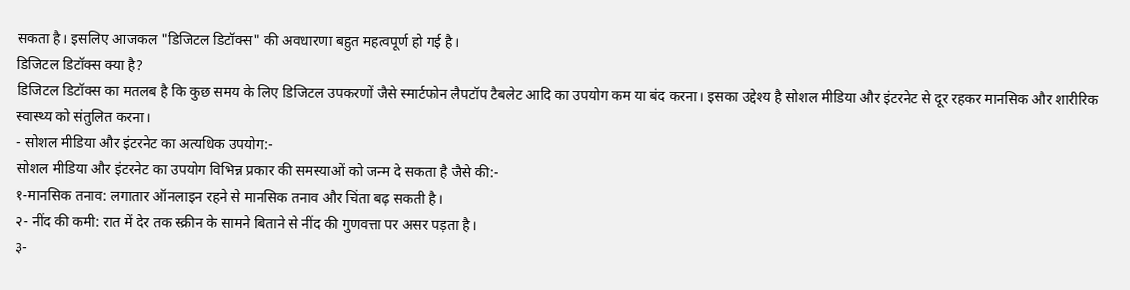सकता है। इसलिए आजकल "डिजिटल डिटॉक्स" की अवधारणा बहुत महत्वपूर्ण हो गई है।
डिजिटल डिटॉक्स क्या है?
डिजिटल डिटॉक्स का मतलब है कि कुछ समय के लिए डिजिटल उपकरणों जैसे स्मार्टफोन लैपटॉप टैबलेट आदि का उपयोग कम या बंद करना। इसका उद्देश्य है सोशल मीडिया और इंटरनेट से दूर रहकर मानसिक और शारीरिक स्वास्थ्य को संतुलित करना।
- सोशल मीडिया और इंटरनेट का अत्यधिक उपयोग:-
सोशल मीडिया और इंटरनेट का उपयोग विभिन्न प्रकार की समस्याओं को जन्म दे सकता है जैसे की:-
१-मानसिक तनाव: लगातार ऑनलाइन रहने से मानसिक तनाव और चिंता बढ़ सकती है।
२- नींद की कमी: रात में देर तक स्क्रीन के सामने बिताने से नींद की गुणवत्ता पर असर पड़ता है।
३-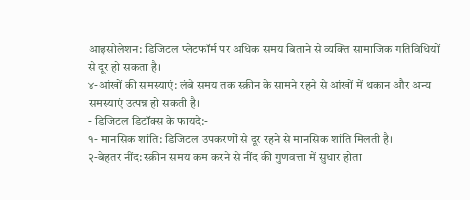आइसोलेशन: डिजिटल प्लेटफॉर्म पर अधिक समय बिताने से व्यक्ति सामाजिक गतिविधियों से दूर हो सकता है।
४-आंखों की समस्याएं: लंबे समय तक स्क्रीन के सामने रहने से आंखों में थकान और अन्य समस्याएं उत्पन्न हो सकती है।
- डिजिटल डिटॉक्स के फायदे:-
१- मानसिक शांति: डिजिटल उपकरणों से दूर रहने से मानसिक शांति मिलती है।
२-बेहतर नींद: स्क्रीन समय कम करने से नींद की गुणवत्ता में सुधार होता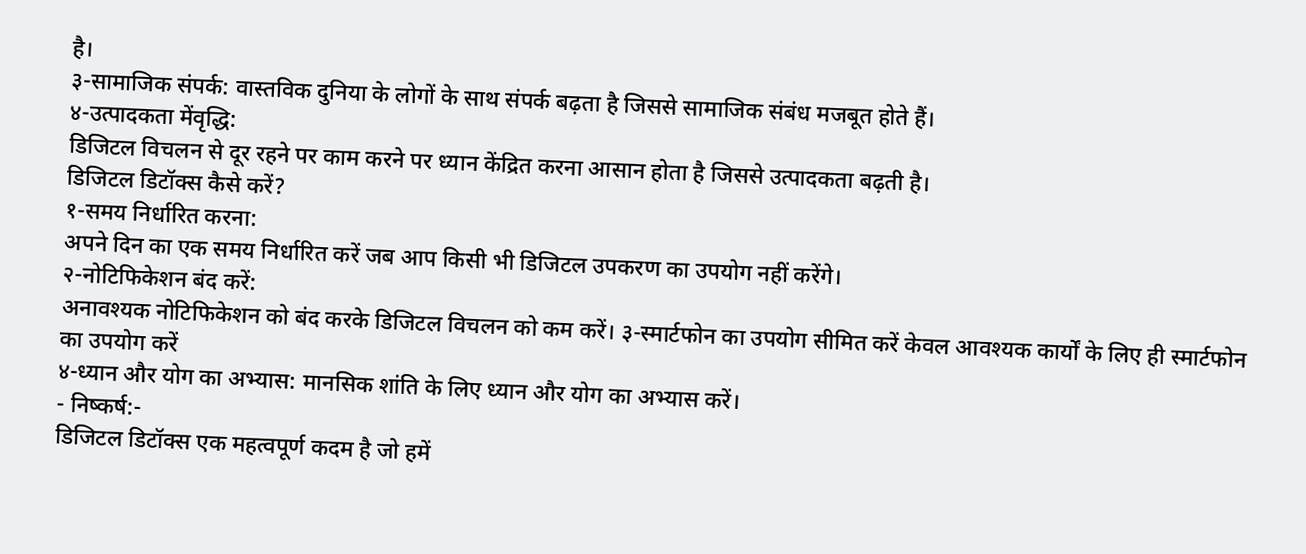है।
३-सामाजिक संपर्क: वास्तविक दुनिया के लोगों के साथ संपर्क बढ़ता है जिससे सामाजिक संबंध मजबूत होते हैं।
४-उत्पादकता मेंवृद्धि:
डिजिटल विचलन से दूर रहने पर काम करने पर ध्यान केंद्रित करना आसान होता है जिससे उत्पादकता बढ़ती है।
डिजिटल डिटॉक्स कैसे करें?
१-समय निर्धारित करना:
अपने दिन का एक समय निर्धारित करें जब आप किसी भी डिजिटल उपकरण का उपयोग नहीं करेंगे।
२-नोटिफिकेशन बंद करें:
अनावश्यक नोटिफिकेशन को बंद करके डिजिटल विचलन को कम करें। ३-स्मार्टफोन का उपयोग सीमित करें केवल आवश्यक कार्यों के लिए ही स्मार्टफोन का उपयोग करें
४-ध्यान और योग का अभ्यास: मानसिक शांति के लिए ध्यान और योग का अभ्यास करें।
- निष्कर्ष:-
डिजिटल डिटॉक्स एक महत्वपूर्ण कदम है जो हमें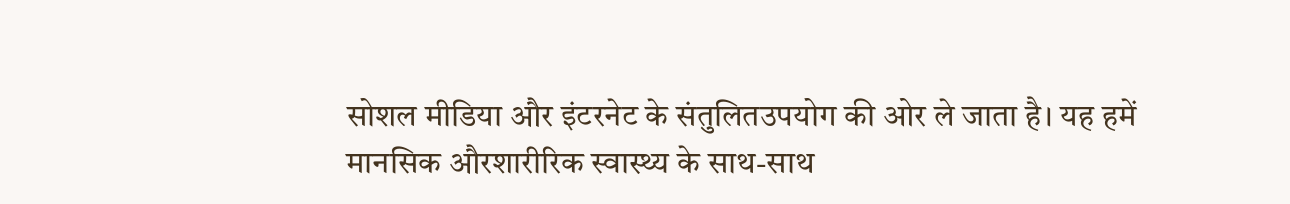सोशल मीडिया और इंटरनेट के संतुलितउपयोग की ओर ले जाता है। यह हमें मानसिक औरशारीरिक स्वास्थ्य के साथ-साथ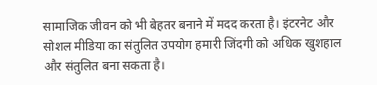सामाजिक जीवन को भी बेहतर बनाने में मदद करता है। इंटरनेट और सोशल मीडिया का संतुलित उपयोग हमारी जिंदगी को अधिक खुशहाल और संतुलित बना सकता है।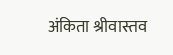अंकिता श्रीवास्तव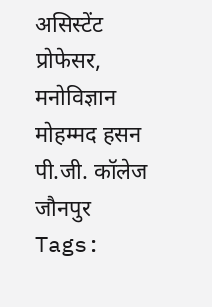असिस्टेंट प्रोफेसर, मनोविज्ञान
मोहम्मद हसन पी.जी. कॉलेज जौनपुर
Tags: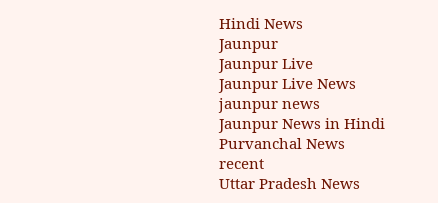Hindi News
Jaunpur
Jaunpur Live
Jaunpur Live News
jaunpur news
Jaunpur News in Hindi
Purvanchal News
recent
Uttar Pradesh News